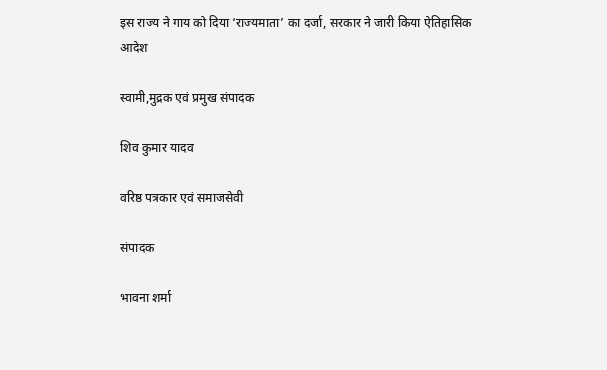इस राज्य ने गाय को दिया ‘राज्यमाता’ का दर्जा, सरकार ने जारी किया ऐतिहासिक आदेश

स्वामी,मुद्रक एवं प्रमुख संपादक

शिव कुमार यादव

वरिष्ठ पत्रकार एवं समाजसेवी

संपादक

भावना शर्मा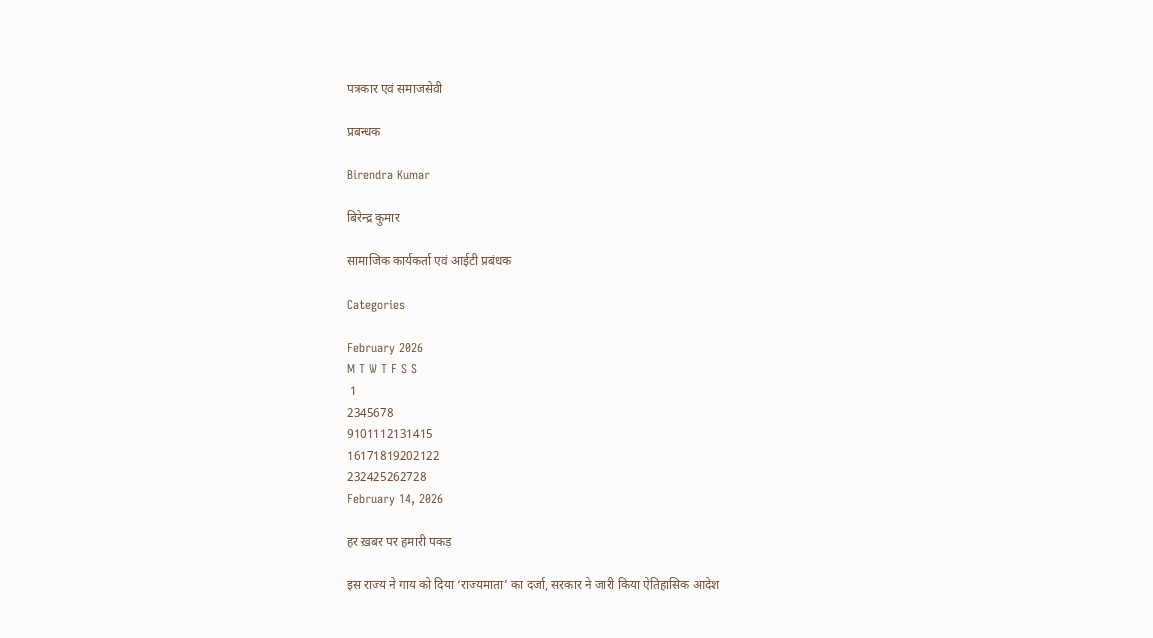पत्रकार एवं समाजसेवी

प्रबन्धक

Birendra Kumar

बिरेन्द्र कुमार

सामाजिक कार्यकर्ता एवं आईटी प्रबंधक

Categories

February 2026
M T W T F S S
 1
2345678
9101112131415
16171819202122
232425262728
February 14, 2026

हर ख़बर पर हमारी पकड़

इस राज्य ने गाय को दिया ‘राज्यमाता’ का दर्जा, सरकार ने जारी किया ऐतिहासिक आदेश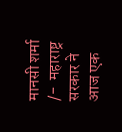मानसी शर्मा /-  महाराष्ट्र सरकार ने आज एक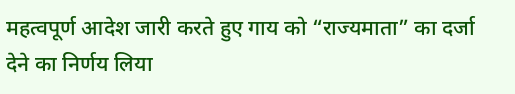महत्वपूर्ण आदेश जारी करते हुए गाय को “राज्यमाता” का दर्जा देने का निर्णय लिया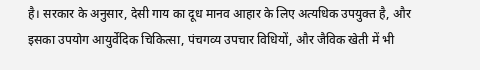है। सरकार के अनुसार, देसी गाय का दूध मानव आहार के लिए अत्यधिक उपयुक्त है, और इसका उपयोग आयुर्वेदिक चिकित्सा, पंचगव्य उपचार विधियों, और जैविक खेती में भी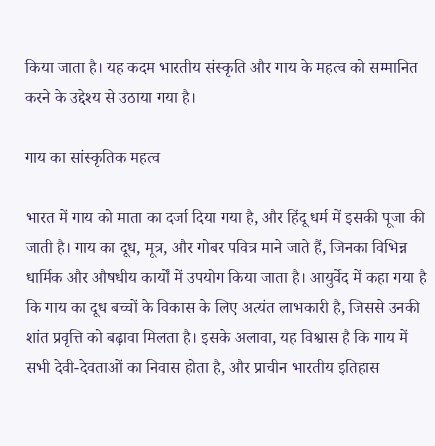किया जाता है। यह कदम भारतीय संस्कृति और गाय के महत्व को सम्मानित करने के उद्देश्य से उठाया गया है।

गाय का सांस्कृतिक महत्व

भारत में गाय को माता का दर्जा दिया गया है, और हिंदू धर्म में इसकी पूजा की जाती है। गाय का दूध, मूत्र, और गोबर पवित्र माने जाते हैं, जिनका विभिन्न धार्मिक और औषधीय कार्यों में उपयोग किया जाता है। आयुर्वेद में कहा गया है कि गाय का दूध बच्चों के विकास के लिए अत्यंत लाभकारी है, जिससे उनकी शांत प्रवृत्ति को बढ़ावा मिलता है। इसके अलावा, यह विश्वास है कि गाय में सभी देवी-देवताओं का निवास होता है, और प्राचीन भारतीय इतिहास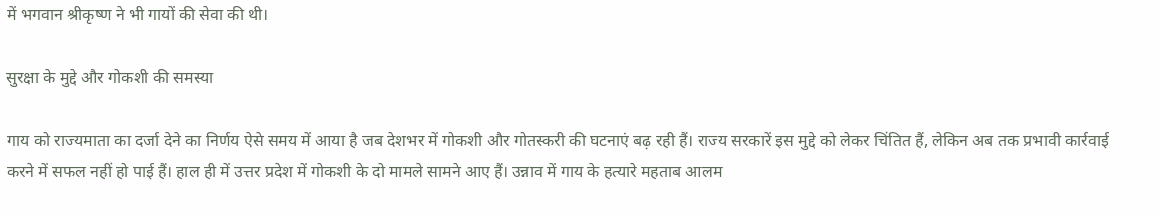में भगवान श्रीकृष्ण ने भी गायों की सेवा की थी।

सुरक्षा के मुद्दे और गोकशी की समस्या

गाय को राज्यमाता का दर्जा देने का निर्णय ऐसे समय में आया है जब देशभर में गोकशी और गोतस्करी की घटनाएं बढ़ रही हैं। राज्य सरकारें इस मुद्दे को लेकर चिंतित हैं, लेकिन अब तक प्रभावी कार्रवाई करने में सफल नहीं हो पाई हैं। हाल ही में उत्तर प्रदेश में गोकशी के दो मामले सामने आए हैं। उन्नाव में गाय के हत्यारे महताब आलम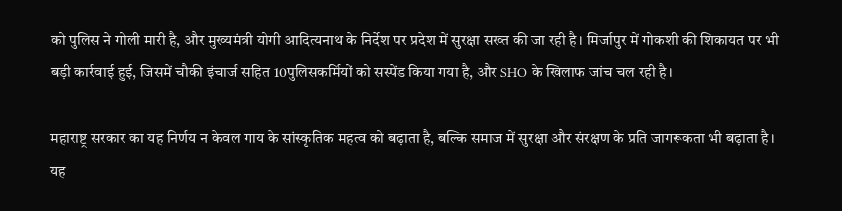को पुलिस ने गोली मारी है, और मुख्यमंत्री योगी आदित्यनाथ के निर्देश पर प्रदेश में सुरक्षा सख्त की जा रही है। मिर्जापुर में गोकशी की शिकायत पर भी बड़ी कार्रवाई हुई, जिसमें चौकी इंचार्ज सहित 10पुलिसकर्मियों को सस्पेंड किया गया है, और SHO के खिलाफ जांच चल रही है।

महाराष्ट्र सरकार का यह निर्णय न केवल गाय के सांस्कृतिक महत्व को बढ़ाता है, बल्कि समाज में सुरक्षा और संरक्षण के प्रति जागरूकता भी बढ़ाता है। यह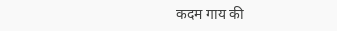कदम गाय की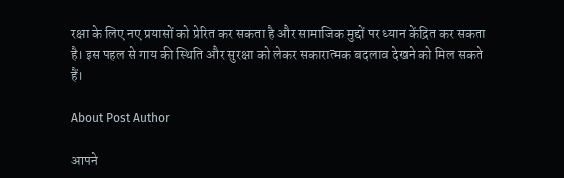रक्षा के लिए नए प्रयासों को प्रेरित कर सकता है और सामाजिक मुद्दों पर ध्यान केंद्रित कर सकता है। इस पहल से गाय की स्थिति और सुरक्षा को लेकर सकारात्मक बदलाव देखने को मिल सकते हैं।

About Post Author

आपने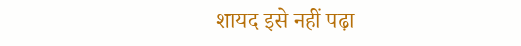शायद इसे नहीं पढ़ा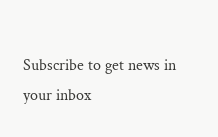Subscribe to get news in your inbox